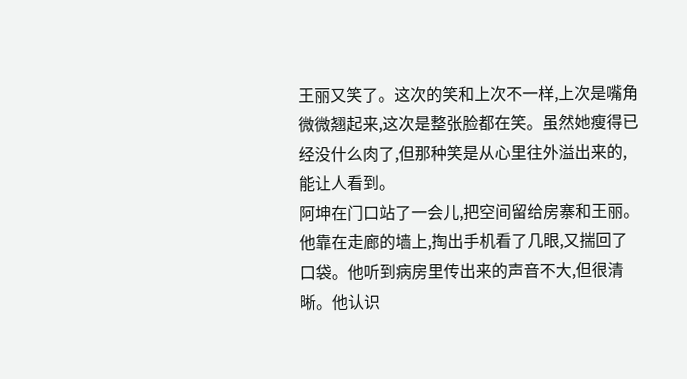王丽又笑了。这次的笑和上次不一样,上次是嘴角微微翘起来,这次是整张脸都在笑。虽然她瘦得已经没什么肉了,但那种笑是从心里往外溢出来的,能让人看到。
阿坤在门口站了一会儿,把空间留给房寨和王丽。他靠在走廊的墙上,掏出手机看了几眼,又揣回了口袋。他听到病房里传出来的声音不大,但很清晰。他认识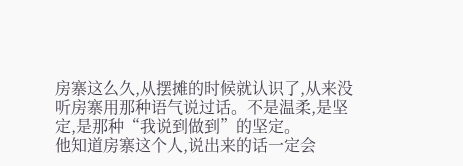房寨这么久,从摆摊的时候就认识了,从来没听房寨用那种语气说过话。不是温柔,是坚定,是那种“我说到做到”的坚定。
他知道房寨这个人,说出来的话一定会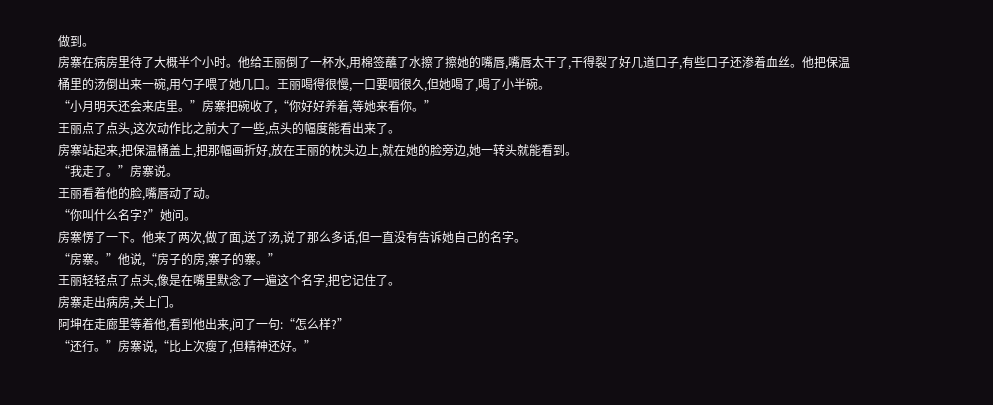做到。
房寨在病房里待了大概半个小时。他给王丽倒了一杯水,用棉签蘸了水擦了擦她的嘴唇,嘴唇太干了,干得裂了好几道口子,有些口子还渗着血丝。他把保温桶里的汤倒出来一碗,用勺子喂了她几口。王丽喝得很慢,一口要咽很久,但她喝了,喝了小半碗。
“小月明天还会来店里。”房寨把碗收了,“你好好养着,等她来看你。”
王丽点了点头,这次动作比之前大了一些,点头的幅度能看出来了。
房寨站起来,把保温桶盖上,把那幅画折好,放在王丽的枕头边上,就在她的脸旁边,她一转头就能看到。
“我走了。”房寨说。
王丽看着他的脸,嘴唇动了动。
“你叫什么名字?”她问。
房寨愣了一下。他来了两次,做了面,送了汤,说了那么多话,但一直没有告诉她自己的名字。
“房寨。”他说,“房子的房,寨子的寨。”
王丽轻轻点了点头,像是在嘴里默念了一遍这个名字,把它记住了。
房寨走出病房,关上门。
阿坤在走廊里等着他,看到他出来,问了一句:“怎么样?”
“还行。”房寨说,“比上次瘦了,但精神还好。”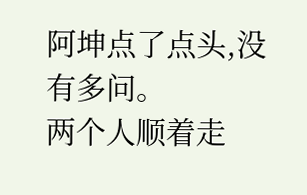阿坤点了点头,没有多问。
两个人顺着走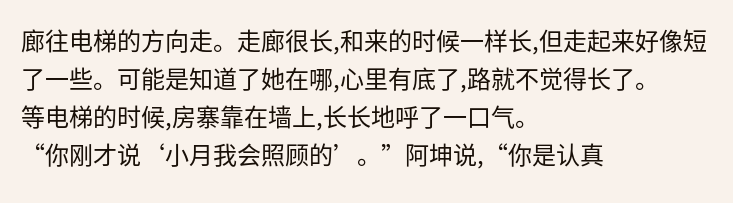廊往电梯的方向走。走廊很长,和来的时候一样长,但走起来好像短了一些。可能是知道了她在哪,心里有底了,路就不觉得长了。
等电梯的时候,房寨靠在墙上,长长地呼了一口气。
“你刚才说‘小月我会照顾的’。”阿坤说,“你是认真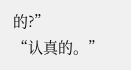的?”
“认真的。”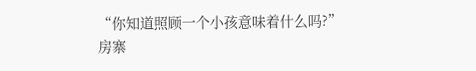“你知道照顾一个小孩意味着什么吗?”
房寨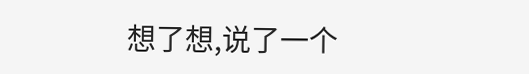想了想,说了一个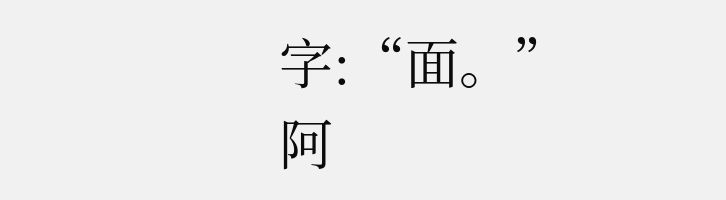字:“面。”
阿